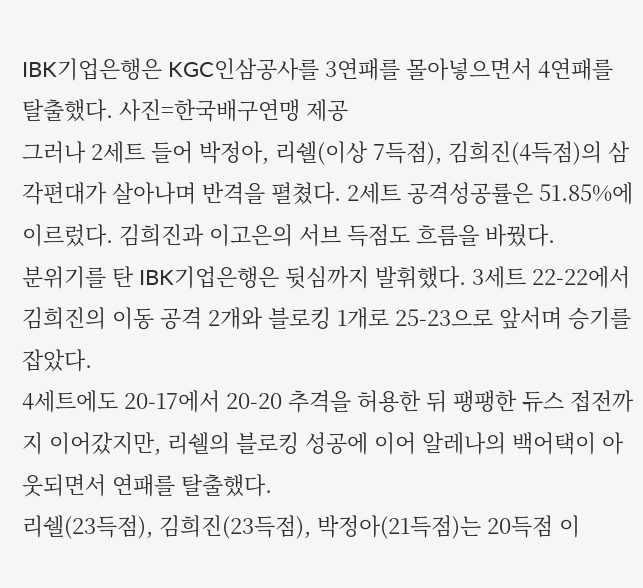IBK기업은행은 KGC인삼공사를 3연패를 몰아넣으면서 4연패를 탈출했다. 사진=한국배구연맹 제공
그러나 2세트 들어 박정아, 리쉘(이상 7득점), 김희진(4득점)의 삼각편대가 살아나며 반격을 펼쳤다. 2세트 공격성공률은 51.85%에 이르렀다. 김희진과 이고은의 서브 득점도 흐름을 바꿨다.
분위기를 탄 IBK기업은행은 뒷심까지 발휘했다. 3세트 22-22에서 김희진의 이동 공격 2개와 블로킹 1개로 25-23으로 앞서며 승기를 잡았다.
4세트에도 20-17에서 20-20 추격을 허용한 뒤 팽팽한 듀스 접전까지 이어갔지만, 리쉘의 블로킹 성공에 이어 알레나의 백어택이 아웃되면서 연패를 탈출했다.
리쉘(23득점), 김희진(23득점), 박정아(21득점)는 20득점 이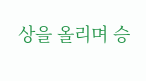상을 올리며 승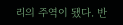리의 주역이 됐다. 반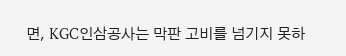면, KGC인삼공사는 막판 고비를 넘기지 못하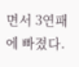면서 3연패에 빠졌다.